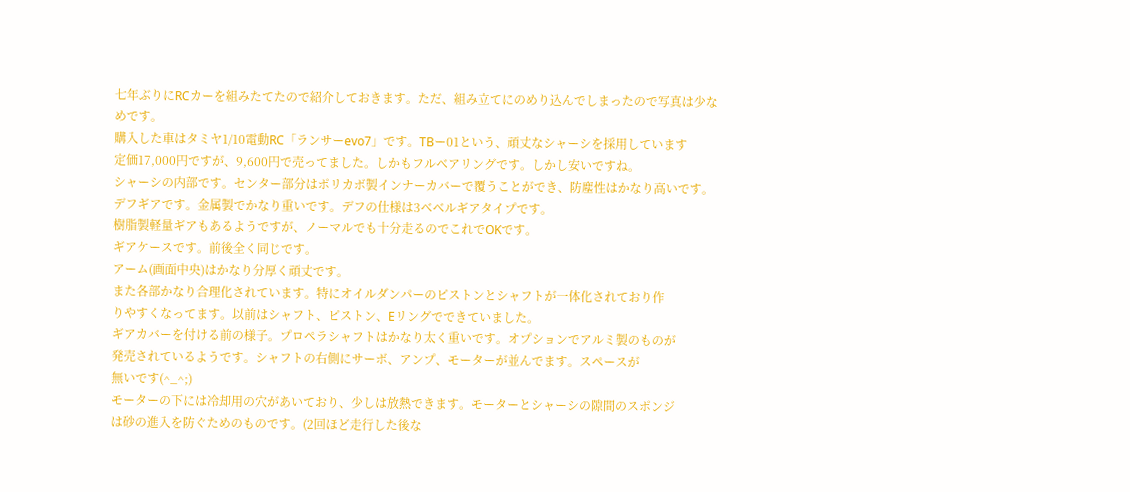七年ぶりにRCカーを組みたてたので紹介しておきます。ただ、組み立てにのめり込んでしまったので写真は少なめです。
購入した車はタミヤ1/10電動RC「ランサーevo7」です。TBー01という、頑丈なシャーシを採用しています
定価17,000円ですが、9,600円で売ってました。しかもフルベアリングです。しかし安いですね。
シャーシの内部です。センター部分はポリカボ製インナーカバーで覆うことができ、防塵性はかなり高いです。
デフギアです。金属製でかなり重いです。デフの仕様は3ベベルギアタイプです。
樹脂製軽量ギアもあるようですが、ノーマルでも十分走るのでこれでOKです。
ギアケースです。前後全く同じです。
アーム(画面中央)はかなり分厚く頑丈です。
また各部かなり合理化されています。特にオイルダンパーのピストンとシャフトが一体化されており作
りやすくなってます。以前はシャフト、ピストン、Eリングでできていました。
ギアカバーを付ける前の様子。プロペラシャフトはかなり太く重いです。オプションでアルミ製のものが
発売されているようです。シャフトの右側にサーボ、アンプ、モーターが並んでます。スペースが
無いです(^_^;)
モーターの下には冷却用の穴があいており、少しは放熱できます。モーターとシャーシの隙間のスポンジ
は砂の進入を防ぐためのものです。(2回ほど走行した後な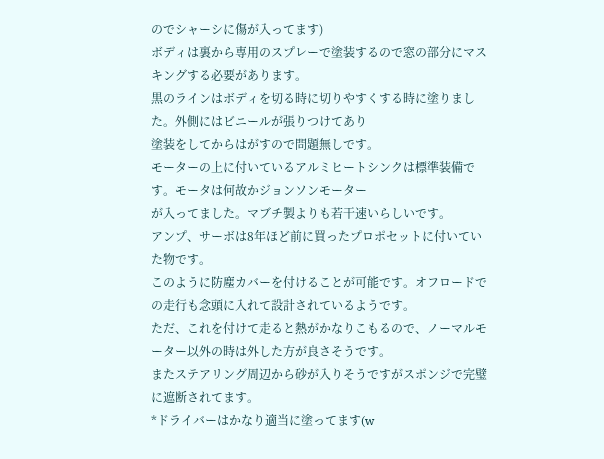のでシャーシに傷が入ってます)
ボディは裏から専用のスプレーで塗装するので窓の部分にマスキングする必要があります。
黒のラインはボディを切る時に切りやすくする時に塗りました。外側にはビニールが張りつけてあり
塗装をしてからはがすので問題無しです。
モーターの上に付いているアルミヒートシンクは標準装備です。モータは何故かジョンソンモーター
が入ってました。マブチ製よりも若干速いらしいです。
アンプ、サーボは8年ほど前に買ったプロポセットに付いていた物です。
このように防塵カバーを付けることが可能です。オフロードでの走行も念頭に入れて設計されているようです。
ただ、これを付けて走ると熱がかなりこもるので、ノーマルモーター以外の時は外した方が良さそうです。
またステアリング周辺から砂が入りそうですがスポンジで完璧に遮断されてます。
*ドライバーはかなり適当に塗ってます(w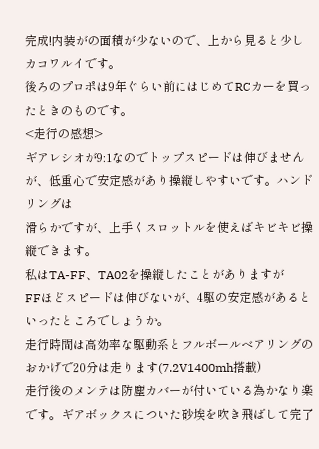完成!内装がの面積が少ないので、上から見ると少しカコワルイです。
後ろのプロポは9年ぐらい前にはじめてRCカーを買ったときのものです。
<走行の感想>
ギアレシオが9:1なのでトップスピードは伸びませんが、低重心で安定感があり操縦しやすいです。ハンドリングは
滑らかですが、上手くスロットルを使えばキビキビ操縦できます。
私はTA-FF、TA02を操縦したことがありますが
FFほどスピードは伸びないが、4駆の安定感があるといったところでしょうか。
走行時間は高効率な駆動系とフルボールベアリングのおかげで20分は走ります(7.2V1400mh搭載)
走行後のメンテは防塵カバーが付いている為かなり楽です。ギアボックスについた砂埃を吹き飛ばして完了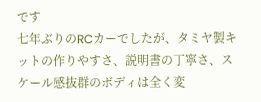です
七年ぶりのRCカーでしたが、タミヤ製キットの作りやすさ、説明書の丁寧さ、スケール感抜群のボディは全く変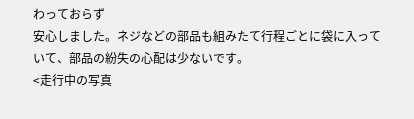わっておらず
安心しました。ネジなどの部品も組みたて行程ごとに袋に入っていて、部品の紛失の心配は少ないです。
<走行中の写真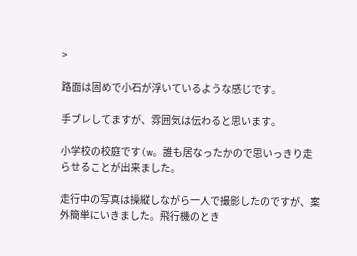>

路面は固めで小石が浮いているような感じです。

手ブレしてますが、雰囲気は伝わると思います。

小学校の校庭です(w。誰も居なったかので思いっきり走らせることが出来ました。

走行中の写真は操縦しながら一人で撮影したのですが、案外簡単にいきました。飛行機のとき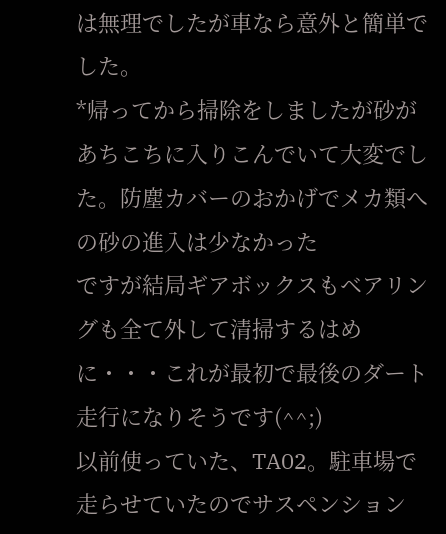は無理でしたが車なら意外と簡単でした。
*帰ってから掃除をしましたが砂があちこちに入りこんでいて大変でした。防塵カバーのおかげでメカ類への砂の進入は少なかった
ですが結局ギアボックスもベアリングも全て外して清掃するはめに・・・これが最初で最後のダート走行になりそうです(^^;)
以前使っていた、TA02。駐車場で走らせていたのでサスペンション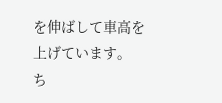を伸ばして車高を上げています。
ち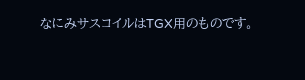なにみサスコイルはTGX用のものです。